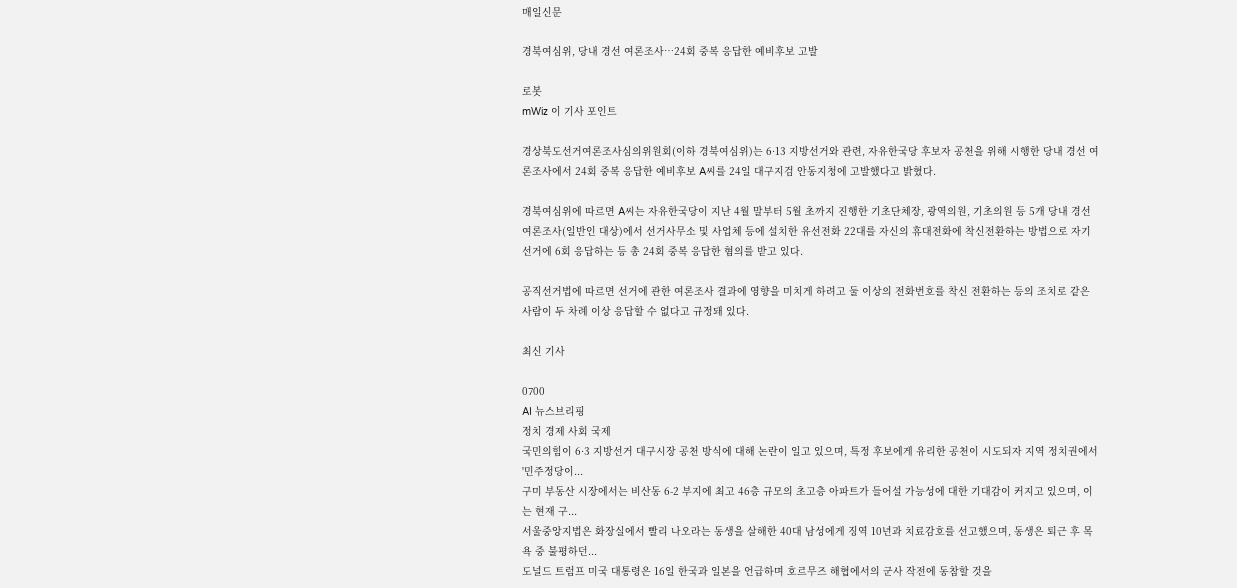매일신문

경북여심위, 당내 경선 여론조사…24회 중복 응답한 예비후보 고발

로봇
mWiz 이 기사 포인트

경상북도선거여론조사심의위원회(이하 경북여심위)는 6·13 지방선거와 관련, 자유한국당 후보자 공천을 위해 시행한 당내 경선 여론조사에서 24회 중복 응답한 예비후보 A씨를 24일 대구지검 안동지청에 고발했다고 밝혔다.

경북여심위에 따르면 A씨는 자유한국당이 지난 4월 말부터 5월 초까지 진행한 기초단체장, 광역의원, 기초의원 등 5개 당내 경선 여론조사(일반인 대상)에서 선거사무소 및 사업체 등에 설치한 유선전화 22대를 자신의 휴대전화에 착신전환하는 방법으로 자기 선거에 6회 응답하는 등 총 24회 중복 응답한 혐의를 받고 있다.

공직선거법에 따르면 선거에 관한 여론조사 결과에 영향을 미치게 하려고 둘 이상의 전화번호를 착신 전환하는 등의 조치로 같은 사람이 두 차례 이상 응답할 수 없다고 규정돼 있다.

최신 기사

0700
AI 뉴스브리핑
정치 경제 사회 국제
국민의힘이 6·3 지방선거 대구시장 공천 방식에 대해 논란이 일고 있으며, 특정 후보에게 유리한 공천이 시도되자 지역 정치권에서 '민주정당이...
구미 부동산 시장에서는 비산동 6-2 부지에 최고 46층 규모의 초고층 아파트가 들어설 가능성에 대한 기대감이 커지고 있으며, 이는 현재 구...
서울중앙지법은 화장실에서 빨리 나오라는 동생을 살해한 40대 남성에게 징역 10년과 치료감호를 선고했으며, 동생은 퇴근 후 목욕 중 불평하던...
도널드 트럼프 미국 대통령은 16일 한국과 일본을 언급하며 호르무즈 해협에서의 군사 작전에 동참할 것을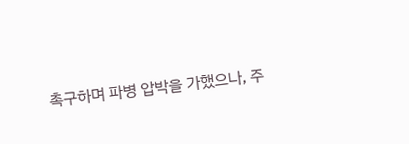촉구하며 파병 압박을 가했으나, 주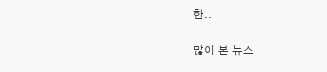한..

많이 본 뉴스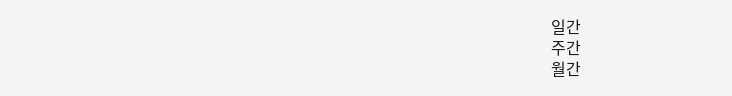일간
주간
월간